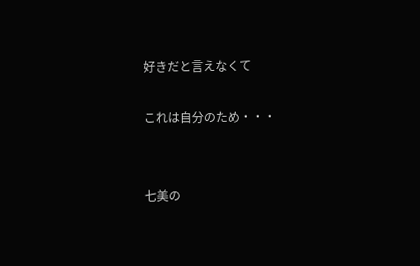好きだと言えなくて

これは自分のため・・・


七美の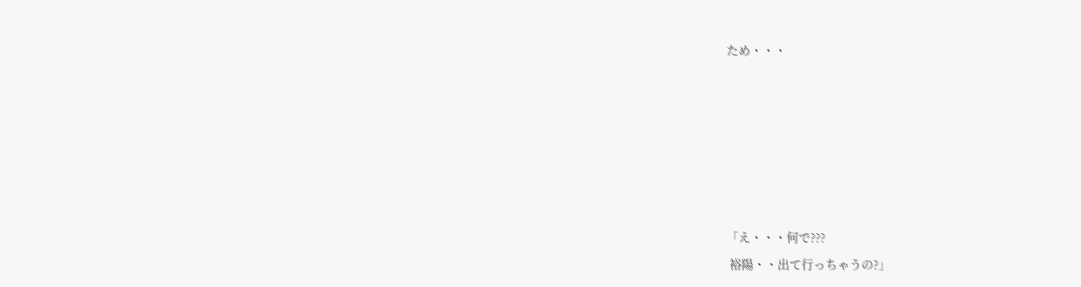ため・・・






「え・・・何で???
 裕陽・・出て行っちゃうの?」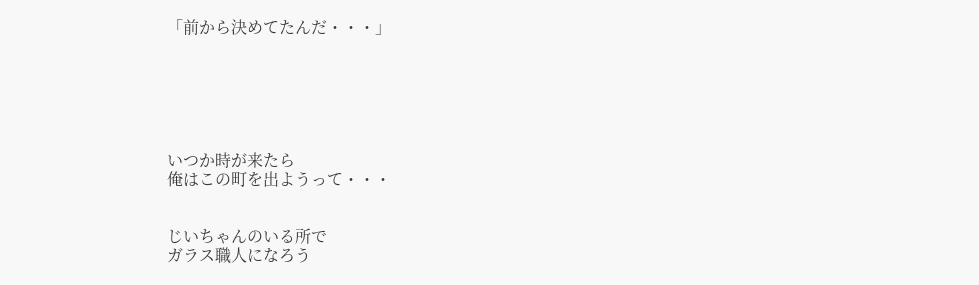「前から決めてたんだ・・・」






いつか時が来たら
俺はこの町を出ようって・・・


じいちゃんのいる所で
ガラス職人になろう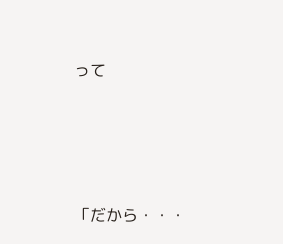って






「だから・・・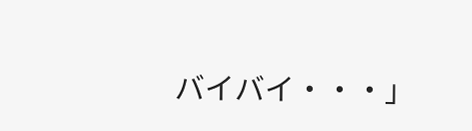バイバイ・・・」